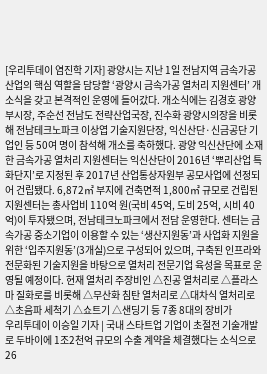[우리투데이 염진학 기자] 광양시는 지난 1일 전남지역 금속가공 산업의 핵심 역할을 담당할 ‘광양시 금속가공 열처리 지원센터’ 개소식을 갖고 본격적인 운영에 들어갔다. 개소식에는 김경호 광양부시장, 주순선 전남도 전략산업국장, 진수화 광양시의장을 비롯해 전남테크노파크 이상엽 기술지원단장, 익신산단·신금공단 기업인 등 50여 명이 참석해 개소를 축하했다. 광양 익신산단에 소재한 금속가공 열처리 지원센터는 익신산단이 2016년 ‘뿌리산업 특화단지’로 지정된 후 2017년 산업통상자원부 공모사업에 선정되어 건립됐다. 6,872㎡ 부지에 건축면적 1,800㎡ 규모로 건립된 지원센터는 총사업비 110억 원(국비 45억, 도비 25억, 시비 40억)이 투자됐으며, 전남테크노파크에서 전담 운영한다. 센터는 금속가공 중소기업이 이용할 수 있는 ‘생산지원동’과 사업화 지원을 위한 ‘입주지원동’(3개실)으로 구성되어 있으며, 구축된 인프라와 전문화된 기술지원을 바탕으로 열처리 전문기업 육성을 목표로 운영될 예정이다. 현재 열처리 주장비인 △진공 열처리로 △플라스마 질화로를 비롯해 △무산화 침탄 열처리로 △대차식 열처리로 △초음파 세척기 △쇼트기 △샌딩기 등 7종 8대의 장비가
우리투데이 이승일 기자 | 국내 스타트업 기업이 초절전 기술개발로 두바이에 1조2천억 규모의 수출 계약을 체결했다는 소식으로 26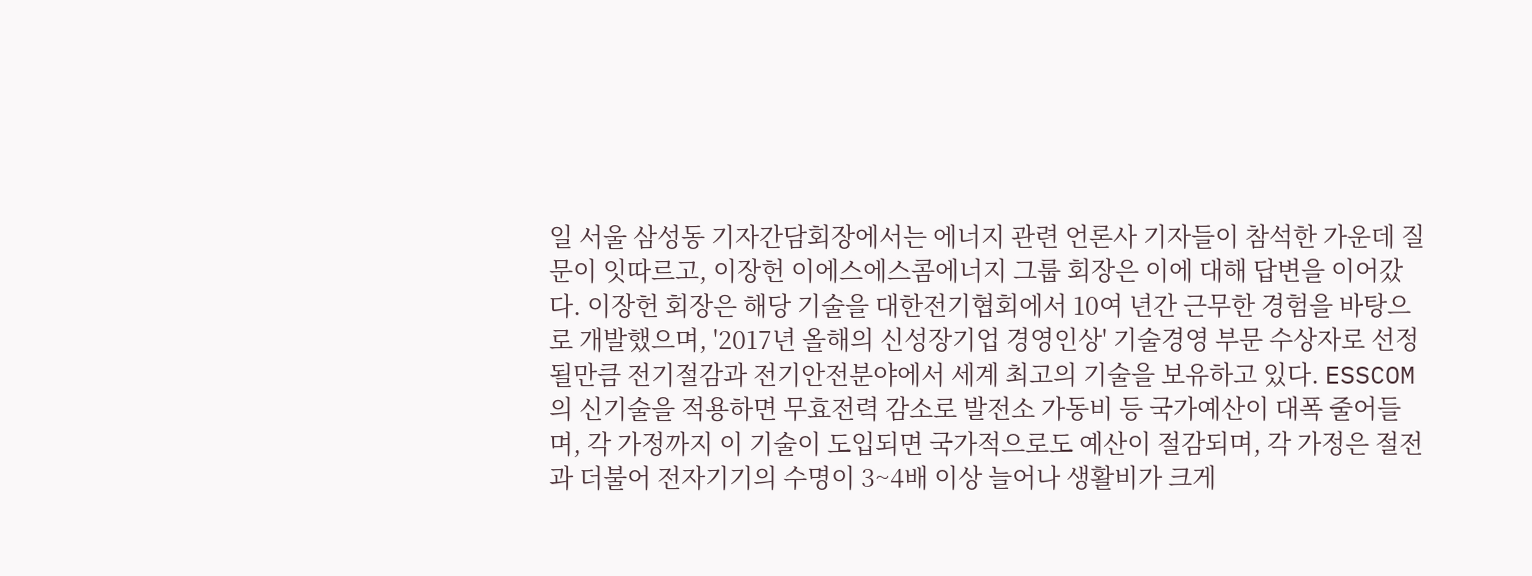일 서울 삼성동 기자간담회장에서는 에너지 관련 언론사 기자들이 참석한 가운데 질문이 잇따르고, 이장헌 이에스에스콤에너지 그룹 회장은 이에 대해 답변을 이어갔다. 이장헌 회장은 해당 기술을 대한전기협회에서 10여 년간 근무한 경험을 바탕으로 개발했으며, '2017년 올해의 신성장기업 경영인상' 기술경영 부문 수상자로 선정될만큼 전기절감과 전기안전분야에서 세계 최고의 기술을 보유하고 있다. ESSCOM의 신기술을 적용하면 무효전력 감소로 발전소 가동비 등 국가예산이 대폭 줄어들며, 각 가정까지 이 기술이 도입되면 국가적으로도 예산이 절감되며, 각 가정은 절전과 더불어 전자기기의 수명이 3~4배 이상 늘어나 생활비가 크게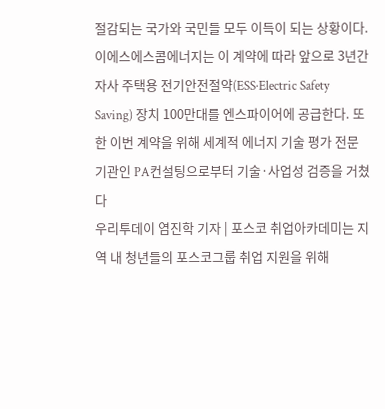절감되는 국가와 국민들 모두 이득이 되는 상황이다. 이에스에스콤에너지는 이 계약에 따라 앞으로 3년간 자사 주택용 전기안전절약(ESS·Electric Safety Saving) 장치 100만대를 엔스파이어에 공급한다. 또한 이번 계약을 위해 세계적 에너지 기술 평가 전문기관인 PA컨설팅으로부터 기술·사업성 검증을 거쳤다
우리투데이 염진학 기자 | 포스코 취업아카데미는 지역 내 청년들의 포스코그룹 취업 지원을 위해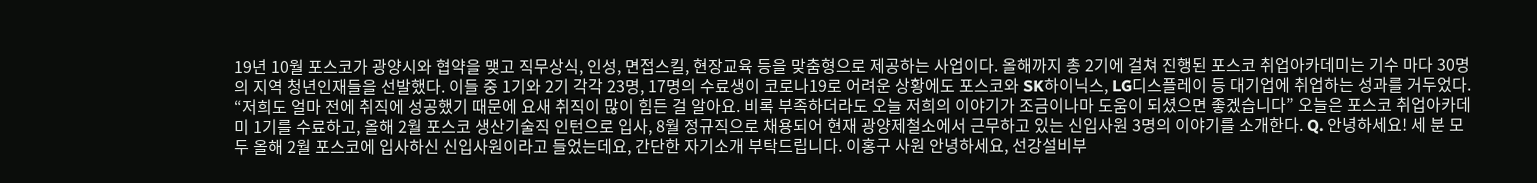19년 10월 포스코가 광양시와 협약을 맺고 직무상식, 인성, 면접스킬, 현장교육 등을 맞춤형으로 제공하는 사업이다. 올해까지 총 2기에 걸쳐 진행된 포스코 취업아카데미는 기수 마다 30명의 지역 청년인재들을 선발했다. 이들 중 1기와 2기 각각 23명, 17명의 수료생이 코로나19로 어려운 상황에도 포스코와 SK하이닉스, LG디스플레이 등 대기업에 취업하는 성과를 거두었다. “저희도 얼마 전에 취직에 성공했기 때문에 요새 취직이 많이 힘든 걸 알아요. 비록 부족하더라도 오늘 저희의 이야기가 조금이나마 도움이 되셨으면 좋겠습니다” 오늘은 포스코 취업아카데미 1기를 수료하고, 올해 2월 포스코 생산기술직 인턴으로 입사, 8월 정규직으로 채용되어 현재 광양제철소에서 근무하고 있는 신입사원 3명의 이야기를 소개한다. Q. 안녕하세요! 세 분 모두 올해 2월 포스코에 입사하신 신입사원이라고 들었는데요, 간단한 자기소개 부탁드립니다. 이홍구 사원 안녕하세요, 선강설비부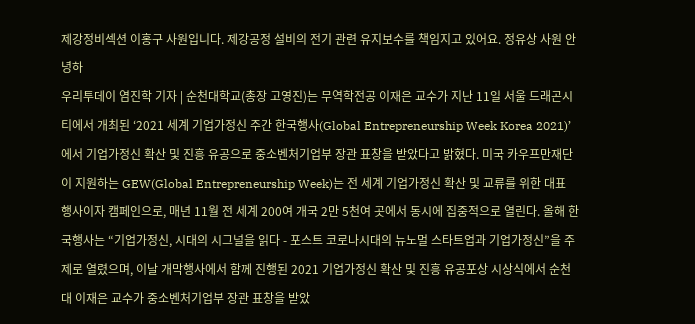제강정비섹션 이홍구 사원입니다. 제강공정 설비의 전기 관련 유지보수를 책임지고 있어요. 정유상 사원 안녕하
우리투데이 염진학 기자 | 순천대학교(총장 고영진)는 무역학전공 이재은 교수가 지난 11일 서울 드래곤시티에서 개최된 ‘2021 세계 기업가정신 주간 한국행사(Global Entrepreneurship Week Korea 2021)’에서 기업가정신 확산 및 진흥 유공으로 중소벤처기업부 장관 표창을 받았다고 밝혔다. 미국 카우프만재단이 지원하는 GEW(Global Entrepreneurship Week)는 전 세계 기업가정신 확산 및 교류를 위한 대표 행사이자 캠페인으로, 매년 11월 전 세계 200여 개국 2만 5천여 곳에서 동시에 집중적으로 열린다. 올해 한국행사는 “기업가정신, 시대의 시그널을 읽다 - 포스트 코로나시대의 뉴노멀 스타트업과 기업가정신”을 주제로 열렸으며, 이날 개막행사에서 함께 진행된 2021 기업가정신 확산 및 진흥 유공포상 시상식에서 순천대 이재은 교수가 중소벤처기업부 장관 표창을 받았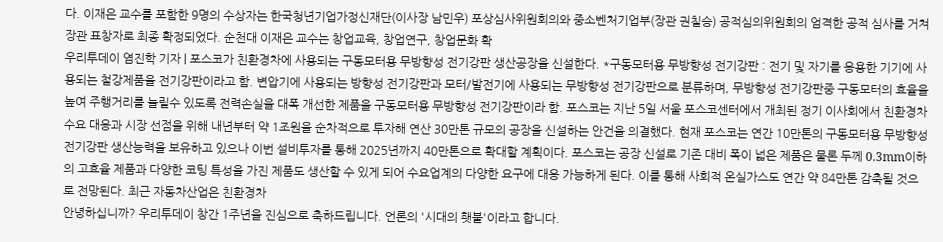다. 이재은 교수를 포함한 9명의 수상자는 한국청년기업가정신재단(이사장 남민우) 포상심사위원회의와 중소벤처기업부(장관 권칠승) 공적심의위원회의 엄격한 공적 심사를 거쳐 장관 표창자로 최종 확정되었다. 순천대 이재은 교수는 창업교육, 창업연구, 창업문화 확
우리투데이 염진학 기자 | 포스코가 친환경차에 사용되는 구동모터용 무방향성 전기강판 생산공장을 신설한다. *구동모터용 무방향성 전기강판 : 전기 및 자기를 응용한 기기에 사용되는 철강제품을 전기강판이라고 함. 변압기에 사용되는 방향성 전기강판과 모터/발전기에 사용되는 무방향성 전기강판으로 분류하며, 무방향성 전기강판중 구동모터의 효율을 높여 주행거리를 늘릴수 있도록 전력손실을 대폭 개선한 제품을 구동모터용 무방향성 전기강판이라 함. 포스코는 지난 5일 서울 포스코센터에서 개최된 정기 이사회에서 친환경차 수요 대응과 시장 선점을 위해 내년부터 약 1조원을 순차적으로 투자해 연산 30만톤 규모의 공장을 신설하는 안건을 의결했다. 현재 포스코는 연간 10만톤의 구동모터용 무방향성 전기강판 생산능력을 보유하고 있으나 이번 설비투자를 통해 2025년까지 40만톤으로 확대할 계획이다. 포스코는 공장 신설로 기존 대비 폭이 넓은 제품은 물론 두께 0.3mm이하의 고효율 제품과 다양한 코팅 특성을 가진 제품도 생산할 수 있게 되어 수요업계의 다양한 요구에 대응 가능하게 된다. 이를 통해 사회적 온실가스도 연간 약 84만톤 감축될 것으로 전망된다. 최근 자동차산업은 친환경차
안녕하십니까? 우리투데이 창간 1주년을 진심으로 축하드립니다. 언론의 '시대의 횃불'이라고 합니다.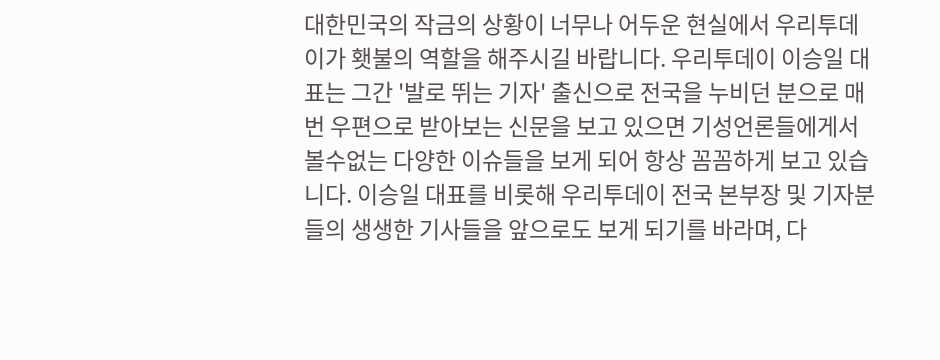대한민국의 작금의 상황이 너무나 어두운 현실에서 우리투데이가 횃불의 역할을 해주시길 바랍니다. 우리투데이 이승일 대표는 그간 '발로 뛰는 기자' 출신으로 전국을 누비던 분으로 매번 우편으로 받아보는 신문을 보고 있으면 기성언론들에게서 볼수없는 다양한 이슈들을 보게 되어 항상 꼼꼼하게 보고 있습니다. 이승일 대표를 비롯해 우리투데이 전국 본부장 및 기자분들의 생생한 기사들을 앞으로도 보게 되기를 바라며, 다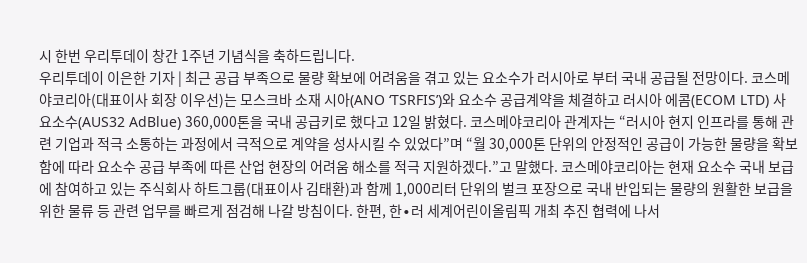시 한번 우리투데이 창간 1주년 기념식을 축하드립니다.
우리투데이 이은한 기자 | 최근 공급 부족으로 물량 확보에 어려움을 겪고 있는 요소수가 러시아로 부터 국내 공급될 전망이다. 코스메야코리아(대표이사 회장 이우선)는 모스크바 소재 시아(ANO ‘TSRFIS’)와 요소수 공급계약을 체결하고 러시아 에콤(ECOM LTD) 사 요소수(AUS32 AdBlue) 360,000톤을 국내 공급키로 했다고 12일 밝혔다. 코스메야코리아 관계자는 “러시아 현지 인프라를 통해 관련 기업과 적극 소통하는 과정에서 극적으로 계약을 성사시킬 수 있었다”며 “월 30,000톤 단위의 안정적인 공급이 가능한 물량을 확보함에 따라 요소수 공급 부족에 따른 산업 현장의 어려움 해소를 적극 지원하겠다.”고 말했다. 코스메야코리아는 현재 요소수 국내 보급에 참여하고 있는 주식회사 하트그룹(대표이사 김태환)과 함께 1,000리터 단위의 벌크 포장으로 국내 반입되는 물량의 원활한 보급을 위한 물류 등 관련 업무를 빠르게 점검해 나갈 방침이다. 한편, 한∙러 세계어린이올림픽 개최 추진 협력에 나서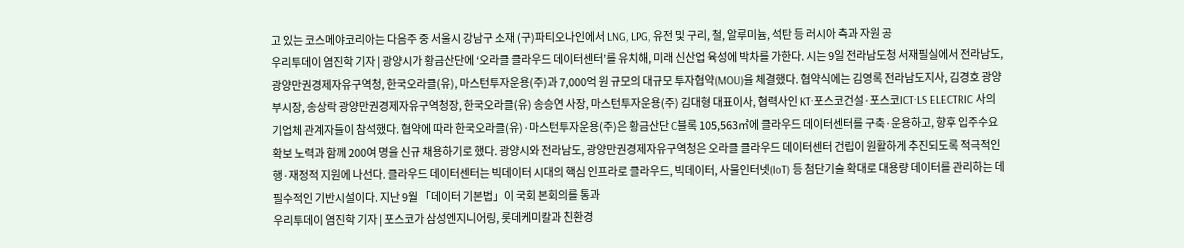고 있는 코스메야코리아는 다음주 중 서울시 강남구 소재 (구)파티오나인에서 LNG, LPG, 유전 및 구리, 철, 알루미늄, 석탄 등 러시아 측과 자원 공
우리투데이 염진학 기자 | 광양시가 황금산단에 ‘오라클 클라우드 데이터센터’를 유치해, 미래 신산업 육성에 박차를 가한다. 시는 9일 전라남도청 서재필실에서 전라남도, 광양만권경제자유구역청, 한국오라클(유), 마스턴투자운용(주)과 7,000억 원 규모의 대규모 투자협약(MOU)을 체결했다. 협약식에는 김영록 전라남도지사, 김경호 광양부시장, 송상락 광양만권경제자유구역청장, 한국오라클(유) 송승연 사장, 마스턴투자운용(주) 김대형 대표이사, 협력사인 KT·포스코건설·포스코ICT·LS ELECTRIC 사의 기업체 관계자들이 참석했다. 협약에 따라 한국오라클(유)·마스턴투자운용(주)은 황금산단 C블록 105,563㎡에 클라우드 데이터센터를 구축·운용하고, 향후 입주수요 확보 노력과 함께 200여 명을 신규 채용하기로 했다. 광양시와 전라남도, 광양만권경제자유구역청은 오라클 클라우드 데이터센터 건립이 원활하게 추진되도록 적극적인 행·재정적 지원에 나선다. 클라우드 데이터센터는 빅데이터 시대의 핵심 인프라로 클라우드, 빅데이터, 사물인터넷(IoT) 등 첨단기술 확대로 대용량 데이터를 관리하는 데 필수적인 기반시설이다. 지난 9월 「데이터 기본법」이 국회 본회의를 통과
우리투데이 염진학 기자 | 포스코가 삼성엔지니어링, 롯데케미칼과 친환경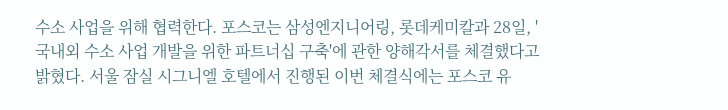수소 사업을 위해 협력한다. 포스코는 삼성엔지니어링, 롯데케미칼과 28일, '국내외 수소 사업 개발을 위한 파트너십 구축'에 관한 양해각서를 체결했다고 밝혔다. 서울 잠실 시그니엘 호텔에서 진행된 이번 체결식에는 포스코 유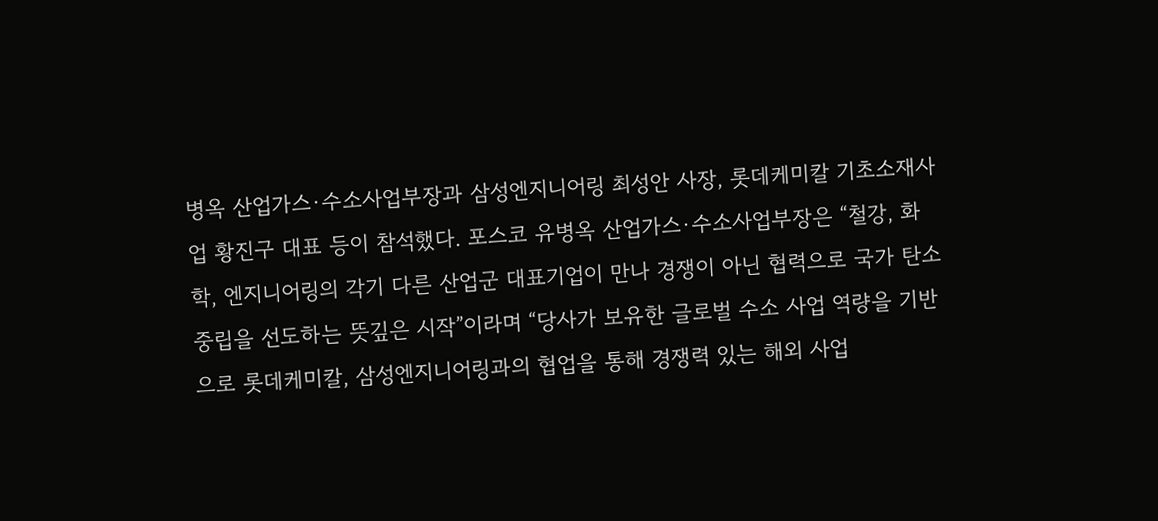병옥 산업가스·수소사업부장과 삼성엔지니어링 최성안 사장, 롯데케미칼 기초소재사업 황진구 대표 등이 참석했다. 포스코 유병옥 산업가스·수소사업부장은 “철강, 화학, 엔지니어링의 각기 다른 산업군 대표기업이 만나 경쟁이 아닌 협력으로 국가 탄소중립을 선도하는 뜻깊은 시작”이라며 “당사가 보유한 글로벌 수소 사업 역량을 기반으로 롯데케미칼, 삼성엔지니어링과의 협업을 통해 경쟁력 있는 해외 사업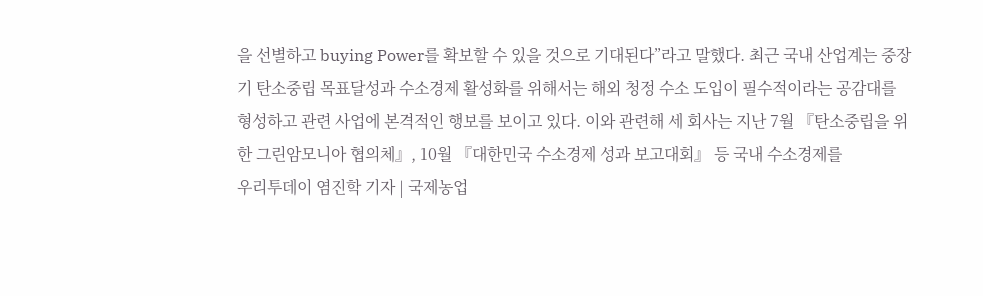을 선별하고 buying Power를 확보할 수 있을 것으로 기대된다”라고 말했다. 최근 국내 산업계는 중장기 탄소중립 목표달성과 수소경제 활성화를 위해서는 해외 청정 수소 도입이 필수적이라는 공감대를 형성하고 관련 사업에 본격적인 행보를 보이고 있다. 이와 관련해 세 회사는 지난 7월 『탄소중립을 위한 그린암모니아 협의체』, 10월 『대한민국 수소경제 성과 보고대회』 등 국내 수소경제를
우리투데이 염진학 기자 | 국제농업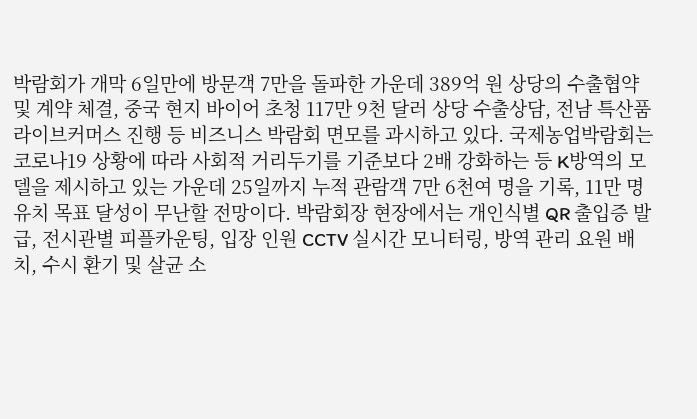박람회가 개막 6일만에 방문객 7만을 돌파한 가운데 389억 원 상당의 수출협약 및 계약 체결, 중국 현지 바이어 초청 117만 9천 달러 상당 수출상담, 전남 특산품 라이브커머스 진행 등 비즈니스 박람회 면모를 과시하고 있다. 국제농업박람회는 코로나19 상황에 따라 사회적 거리두기를 기준보다 2배 강화하는 등 K방역의 모델을 제시하고 있는 가운데 25일까지 누적 관람객 7만 6천여 명을 기록, 11만 명 유치 목표 달성이 무난할 전망이다. 박람회장 현장에서는 개인식별 QR 출입증 발급, 전시관별 피플카운팅, 입장 인원 CCTV 실시간 모니터링, 방역 관리 요원 배치, 수시 환기 및 살균 소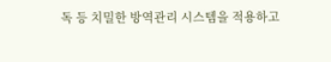독 등 치밀한 방역관리 시스템을 적용하고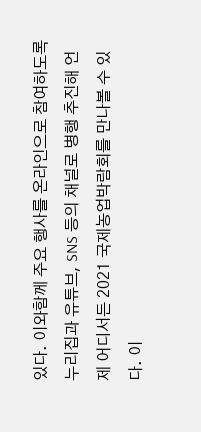있다. 이와함께 주요 행사를 온라인으로 참여하도록 누리집과 유튜브, SNS 등의 채널로 병행 추진해 언제 어디서든 2021 국제농업박람회를 만나볼 수 있다. 이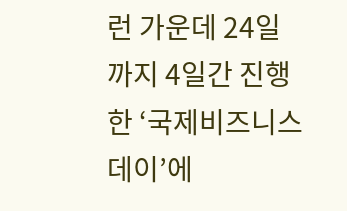런 가운데 24일까지 4일간 진행한 ‘국제비즈니스데이’에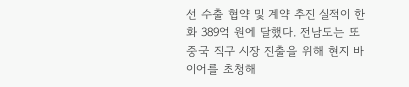선 수출 협약 및 계약 추진 실적이 한화 389억 원에 달했다. 전남도는 또 중국 직구 시장 진출을 위해 현지 바이어를 초청해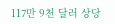117만 9천 달러 상당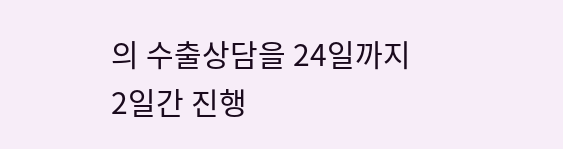의 수출상담을 24일까지 2일간 진행